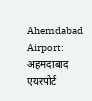Ahemdabad Airport: अहमदाबाद एयरपोर्ट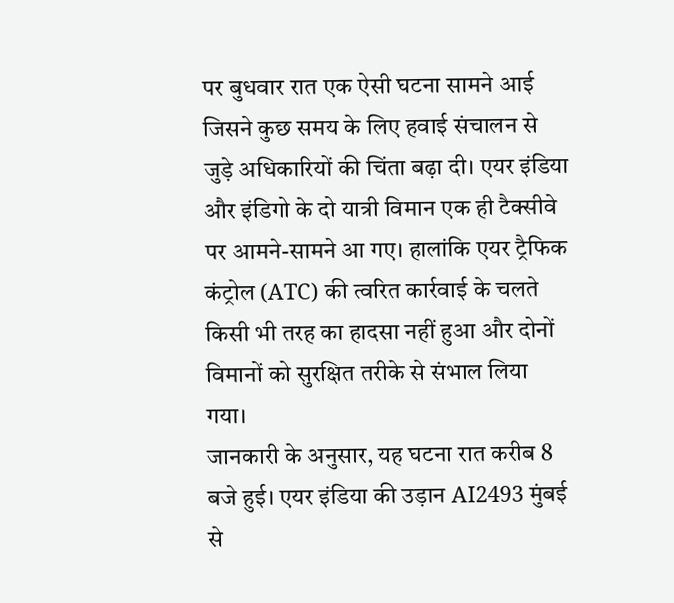पर बुधवार रात एक ऐसी घटना सामने आई जिसने कुछ समय के लिए हवाई संचालन से जुड़े अधिकारियों की चिंता बढ़ा दी। एयर इंडिया और इंडिगो के दो यात्री विमान एक ही टैक्सीवे पर आमने-सामने आ गए। हालांकि एयर ट्रैफिक कंट्रोल (ATC) की त्वरित कार्रवाई के चलते किसी भी तरह का हादसा नहीं हुआ और दोनों विमानों को सुरक्षित तरीके से संभाल लिया गया।
जानकारी के अनुसार, यह घटना रात करीब 8 बजे हुई। एयर इंडिया की उड़ान AI2493 मुंबई से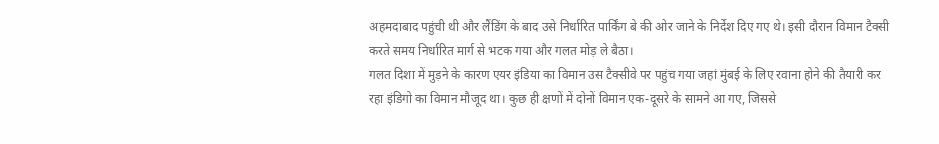अहमदाबाद पहुंची थी और लैंडिंग के बाद उसे निर्धारित पार्किंग बे की ओर जाने के निर्देश दिए गए थे। इसी दौरान विमान टैक्सी करते समय निर्धारित मार्ग से भटक गया और गलत मोड़ ले बैठा।
गलत दिशा में मुड़ने के कारण एयर इंडिया का विमान उस टैक्सीवे पर पहुंच गया जहां मुंबई के लिए रवाना होने की तैयारी कर रहा इंडिगो का विमान मौजूद था। कुछ ही क्षणों में दोनों विमान एक-दूसरे के सामने आ गए, जिससे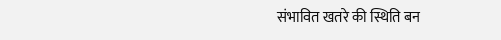संभावित खतरे की स्थिति बन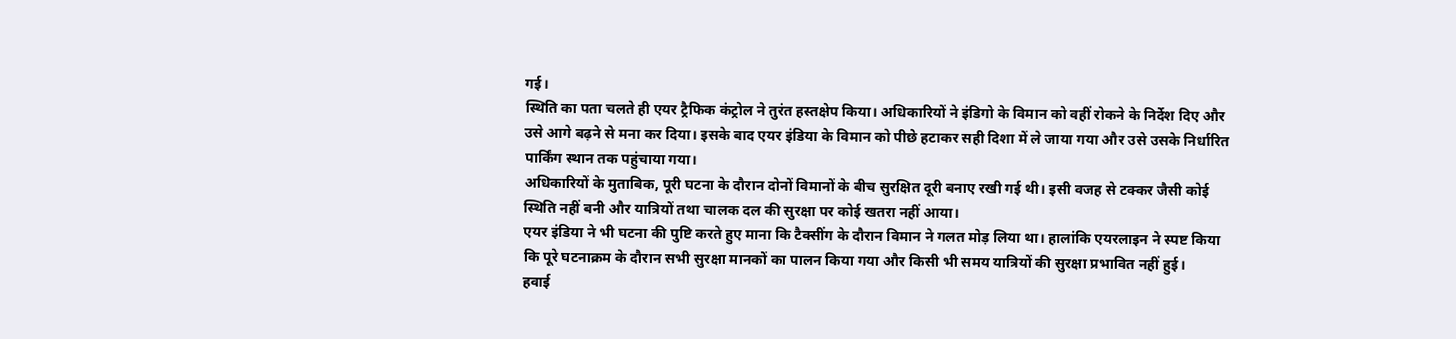गई।
स्थिति का पता चलते ही एयर ट्रैफिक कंट्रोल ने तुरंत हस्तक्षेप किया। अधिकारियों ने इंडिगो के विमान को वहीं रोकने के निर्देश दिए और उसे आगे बढ़ने से मना कर दिया। इसके बाद एयर इंडिया के विमान को पीछे हटाकर सही दिशा में ले जाया गया और उसे उसके निर्धारित पार्किंग स्थान तक पहुंचाया गया।
अधिकारियों के मुताबिक, पूरी घटना के दौरान दोनों विमानों के बीच सुरक्षित दूरी बनाए रखी गई थी। इसी वजह से टक्कर जैसी कोई स्थिति नहीं बनी और यात्रियों तथा चालक दल की सुरक्षा पर कोई खतरा नहीं आया।
एयर इंडिया ने भी घटना की पुष्टि करते हुए माना कि टैक्सींग के दौरान विमान ने गलत मोड़ लिया था। हालांकि एयरलाइन ने स्पष्ट किया कि पूरे घटनाक्रम के दौरान सभी सुरक्षा मानकों का पालन किया गया और किसी भी समय यात्रियों की सुरक्षा प्रभावित नहीं हुई।
हवाई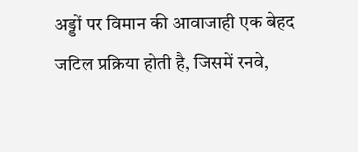अड्डों पर विमान की आवाजाही एक बेहद जटिल प्रक्रिया होती है, जिसमें रनवे,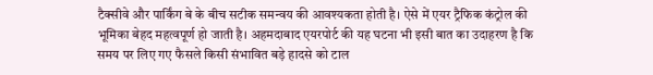टैक्सीवे और पार्किंग बे के बीच सटीक समन्वय की आवश्यकता होती है। ऐसे में एयर ट्रैफिक कंट्रोल की भूमिका बेहद महत्वपूर्ण हो जाती है। अहमदाबाद एयरपोर्ट की यह घटना भी इसी बात का उदाहरण है कि समय पर लिए गए फैसले किसी संभावित बड़े हादसे को टाल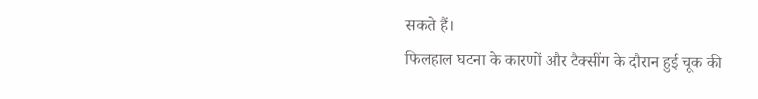सकते हैं।
फिलहाल घटना के कारणों और टैक्सींग के दौरान हुई चूक की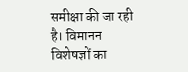समीक्षा की जा रही है। विमानन विशेषज्ञों का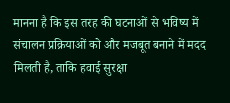मानना है कि इस तरह की घटनाओं से भविष्य में संचालन प्रक्रियाओं को और मजबूत बनाने में मदद मिलती है, ताकि हवाई सुरक्षा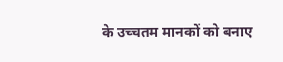के उच्चतम मानकों को बनाए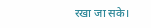रखा जा सके।